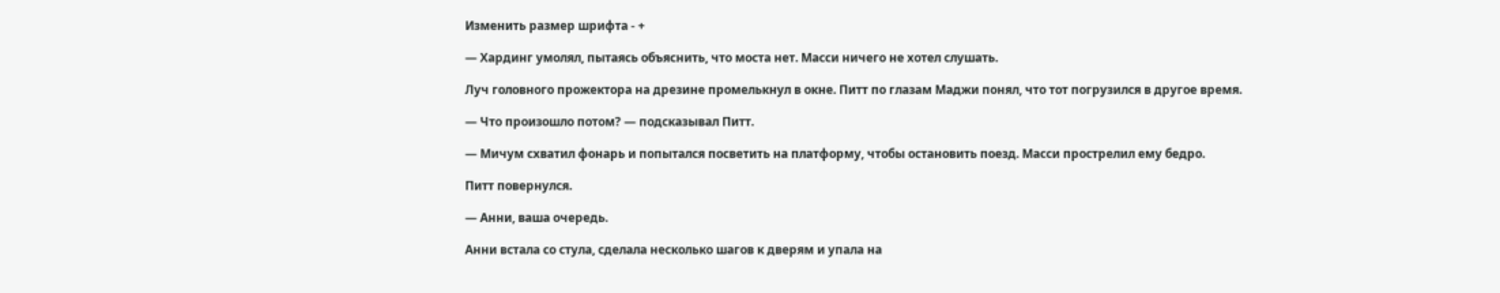Изменить размер шрифта - +

— Хардинг умолял, пытаясь объяснить, что моста нет. Масси ничего не хотел слушать.

Луч головного прожектора на дрезине промелькнул в окне. Питт по глазам Маджи понял, что тот погрузился в другое время.

— Что произошло потом? — подсказывал Питт.

— Мичум схватил фонарь и попытался посветить на платформу, чтобы остановить поезд. Масси прострелил ему бедро.

Питт повернулся.

— Анни, ваша очередь.

Анни встала со стула, сделала несколько шагов к дверям и упала на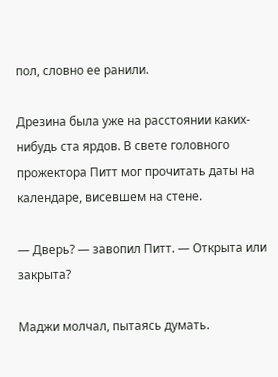пол, словно ее ранили.

Дрезина была уже на расстоянии каких-нибудь ста ярдов. В свете головного прожектора Питт мог прочитать даты на календаре, висевшем на стене.

— Дверь? — завопил Питт. — Открыта или закрыта?

Маджи молчал, пытаясь думать.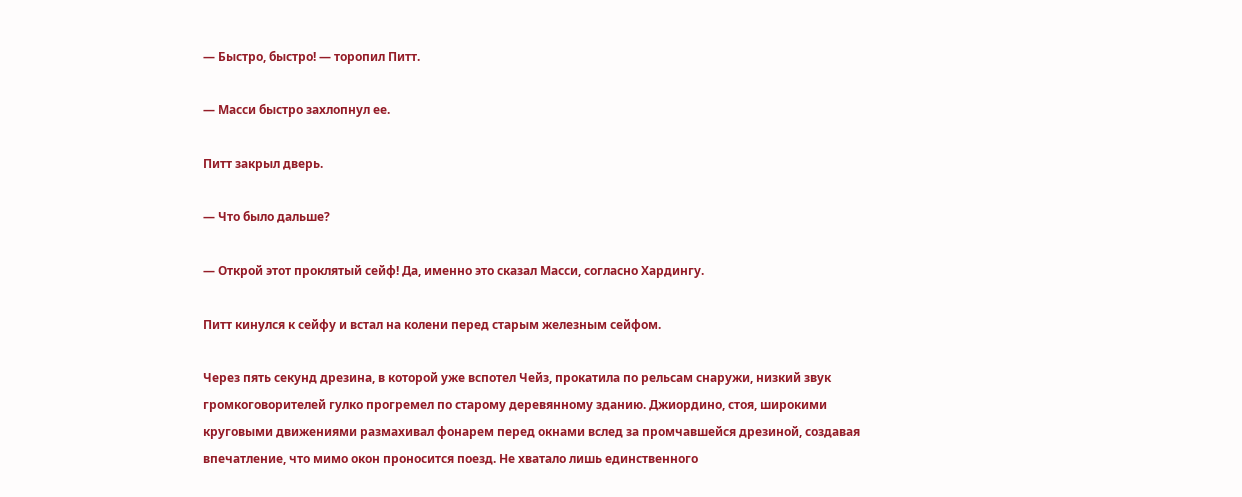— Быстро, быстро! — торопил Питт.

— Масси быстро захлопнул ее.

Питт закрыл дверь.

— Что было дальше?

— Открой этот проклятый сейф! Да, именно это сказал Масси, согласно Хардингу.

Питт кинулся к сейфу и встал на колени перед старым железным сейфом.

Через пять секунд дрезина, в которой уже вспотел Чейз, прокатила по рельсам снаружи, низкий звук громкоговорителей гулко прогремел по старому деревянному зданию. Джиордино, стоя, широкими круговыми движениями размахивал фонарем перед окнами вслед за промчавшейся дрезиной, создавая впечатление, что мимо окон проносится поезд. Не хватало лишь единственного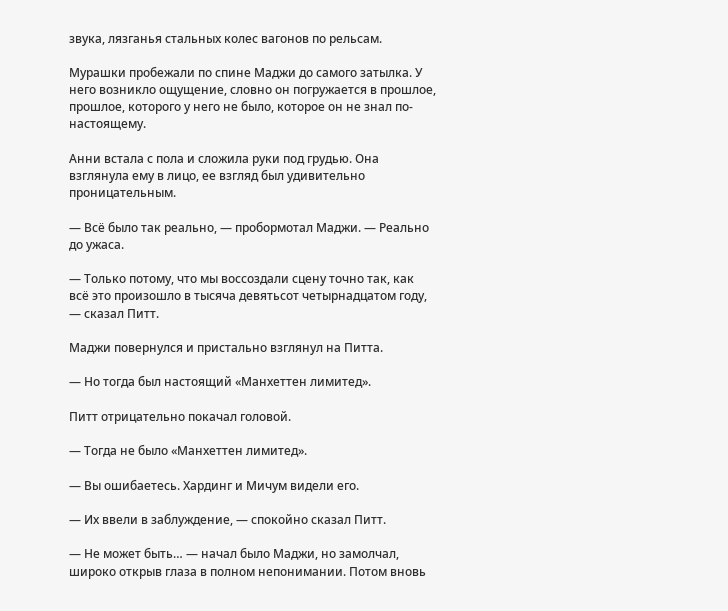звука, лязганья стальных колес вагонов по рельсам.

Мурашки пробежали по спине Маджи до самого затылка. У него возникло ощущение, словно он погружается в прошлое, прошлое, которого у него не было, которое он не знал по-настоящему.

Анни встала с пола и сложила руки под грудью. Она взглянула ему в лицо, ее взгляд был удивительно проницательным.

— Всё было так реально, — пробормотал Маджи. — Реально до ужаса.

— Только потому, что мы воссоздали сцену точно так, как всё это произошло в тысяча девятьсот четырнадцатом году, — сказал Питт.

Маджи повернулся и пристально взглянул на Питта.

— Но тогда был настоящий «Манхеттен лимитед».

Питт отрицательно покачал головой.

— Тогда не было «Манхеттен лимитед».

— Вы ошибаетесь. Хардинг и Мичум видели его.

— Их ввели в заблуждение, — спокойно сказал Питт.

— Не может быть… — начал было Маджи, но замолчал, широко открыв глаза в полном непонимании. Потом вновь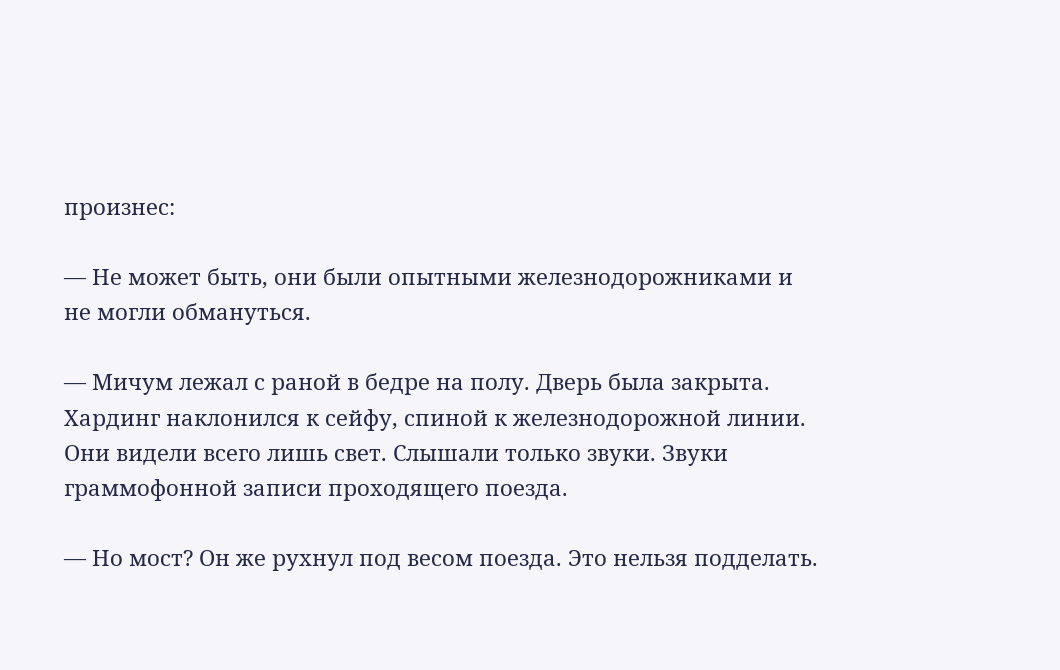произнес:

— Не может быть, они были опытными железнодорожниками и не могли обмануться.

— Мичум лежал с раной в бедре на полу. Дверь была закрыта. Хардинг наклонился к сейфу, спиной к железнодорожной линии. Они видели всего лишь свет. Слышали только звуки. Звуки граммофонной записи проходящего поезда.

— Но мост? Он же рухнул под весом поезда. Это нельзя подделать.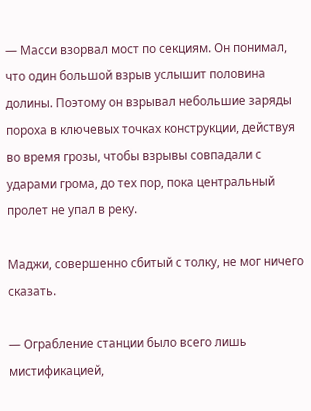— Масси взорвал мост по секциям. Он понимал, что один большой взрыв услышит половина долины. Поэтому он взрывал небольшие заряды пороха в ключевых точках конструкции, действуя во время грозы, чтобы взрывы совпадали с ударами грома, до тех пор, пока центральный пролет не упал в реку.

Маджи, совершенно сбитый с толку, не мог ничего сказать.

— Ограбление станции было всего лишь мистификацией,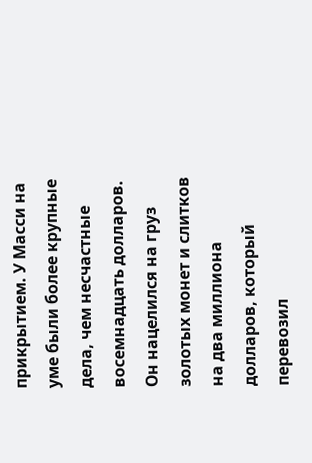прикрытием. У Масси на уме были более крупные дела, чем несчастные восемнадцать долларов. Он нацелился на груз золотых монет и слитков на два миллиона долларов, который перевозил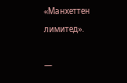«Манхеттен лимитед».

—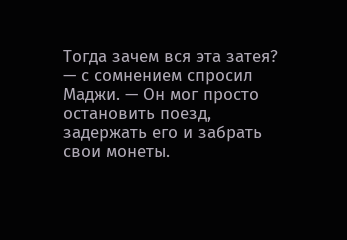Тогда зачем вся эта затея? — с сомнением спросил Маджи. — Он мог просто остановить поезд, задержать его и забрать свои монеты.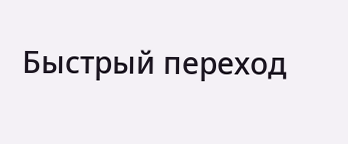Быстрый переход